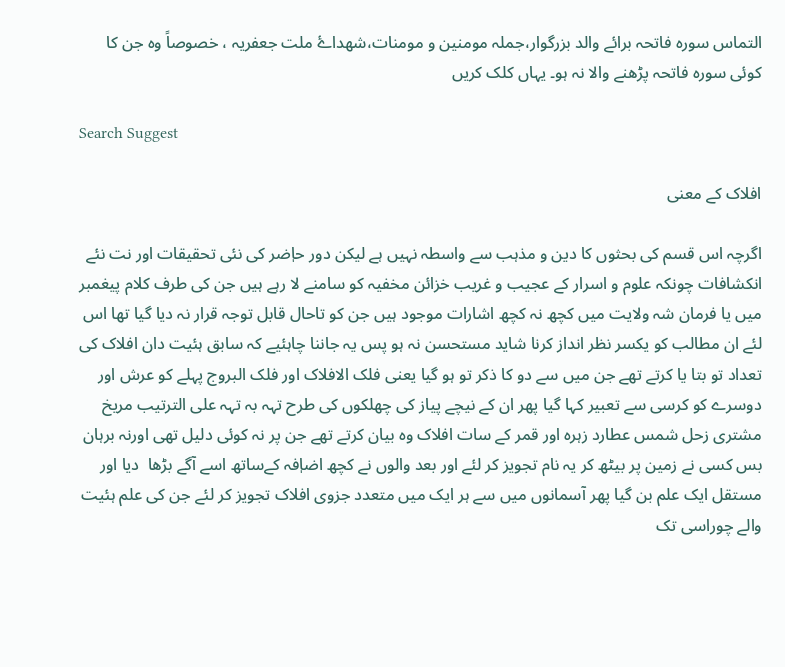التماس سورہ فاتحہ برائے والد بزرگوار،جملہ مومنین و مومنات،شھداۓ ملت جعفریہ ، خصوصاً وہ جن کا کوئی سورہ فاتحہ پڑھنے والا نہ ہو۔ یہاں کلک کریں

Search Suggest

افلاک کے معنی

اگرچہ اس قسم کی بحثوں کا دین و مذہب سے واسطہ نہیں ہے لیکن دور حاٖضر کی نئی تحقیقات اور نت نئے انکشافات چونکہ علوم و اسرار کے عجیب و غریب خزائن مخفیہ کو سامنے لا رہے ہیں جن کی طرف کلام پیغمبر میں یا فرمان شہ ولایت میں کچھ نہ کچھ اشارات موجود ہیں جن کو تاحال قابل توجہ قرار نہ دیا گیا تھا اس لئے ان مطالب کو یکسر نظر انداز کرنا شاید مستحسن نہ ہو پس یہ جاننا چاہئیے کہ سابق ہئیت دان افلاک کی  تعداد تو بتا یا کرتے تھے جن میں سے دو کا ذکر تو ہو گیا یعنی فلک الافلاک اور فلک البروج پہلے کو عرش اور دوسرے کو کرسی سے تعبیر کہا گیا پھر ان کے نیچے پیاز کی چھلکوں کی طرح تہہ بہ تہہ علی الترتیب مریخ مشتری زحل شمس عطارد زہرہ اور قمر کے سات افلاک وہ بیان کرتے تھے جن پر نہ کوئی دلیل تھی اورنہ برہان بس کسی نے زمین پر بیٹھ کر یہ نام تجویز کر لئے اور بعد والوں نے کچھ اضاٖفہ کےساتھ اسے آگے بڑھا  دیا اور مستقل ایک علم بن گیا پھر آسمانوں میں سے ہر ایک میں متعدد جزوی افلاک تجویز کر لئے جن کی علم ہئیت والے چوراسی تک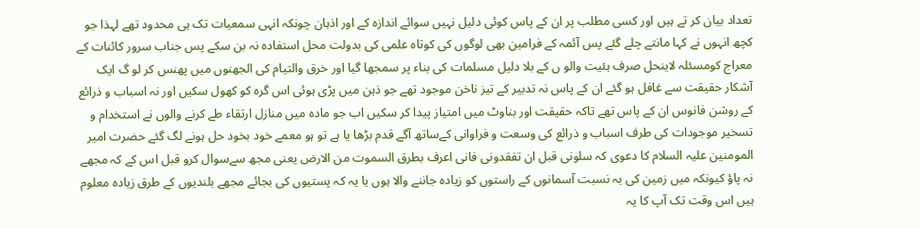تعداد بیان کر تے ہیں اور کسی مطلب پر ان کے پاس کوئی دلیل نہیں سوائے اندازہ کے اور اذہان چونکہ انہی سمعیات تک ہی محدود تھے لہذا جو کچھ انہوں نے کہا مانتے چلے گئے پس آئمہ کے فرامین بھی لوگوں کی کوتاہ علمی کی بدولت محل استفادہ نہ بن سکے پس جناب سرور کائنات کے معراج کومسئلہ لاینحل صرف ہئیت والو ں کے بلا دلیل مسلمات کی بناء پر سمجھا گیا اور خرق والتیام کی الجھنوں میں پھنس کر لو گ ایک آشکار حقیقت سے غافل ہو گئے ان کے پاس نہ تدبیر کے تیز ناخن موجود تھے جو ذہن میں پڑی ہوئی اس گرہ کو کھول سکیں اور نہ اسباب و ذرائع کے روشن فانوس ان کے پاس تھے تاکہ حقیقت اور بناوٹ میں امتیاز پیدا کر سکیں اب جو مادہ میں منازل ارتقاء طے کرنے والوں نے استخدام و تسخیر موجودات کی طرف اسباب و ذرائع کی وسعت و فراوانی کےساتھ آگے قدم بڑھا یا ہے تو ہو معمے خود بخود حل ہونے لگ گئے حضرت امیر المومنین علیہ السلام کا دعوی کہ سلونی قبل ان تفقدونی فانی اعرف بطرق السموت من الارض یعنی مجھ سےسوال کرو قبل اس کے کہ مجھے نہ پاؤ کیونکہ میں زمین کی بہ نسبت آسمانوں کے راستوں کو زیادہ جاننے والا ہوں یا یہ کہ پستیوں کی بجائے مجھے بلندیوں کے طرق زیادہ معلوم ہیں اس وقت تک آپ کا یہ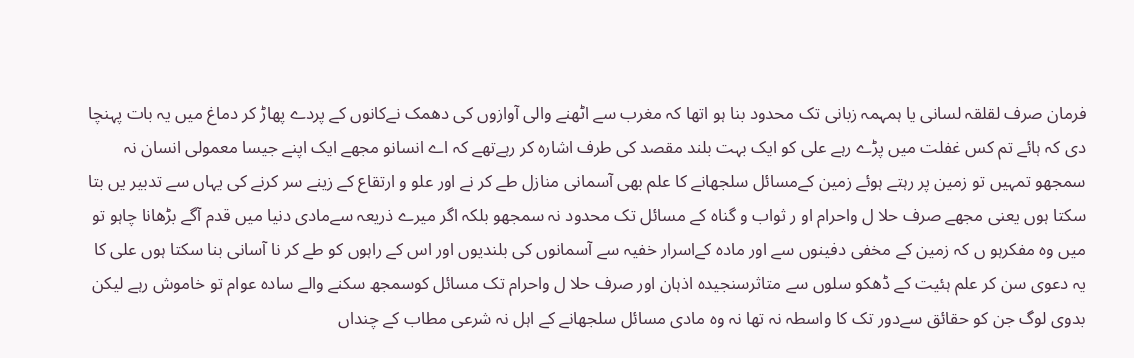فرمان صرف لقلقہ لسانی یا ہمہمہ زبانی تک محدود بنا ہو اتھا کہ مغرب سے اٹھنے والی آوازوں کی دھمک نےکانوں کے پردے پھاڑ کر دماغ میں یہ بات پہنچا دی کہ ہائے تم کس غفلت میں پڑے رہے علی کو ایک بہت بلند مقصد کی طرف اشارہ کر رہےتھے کہ اے انسانو مجھے ایک اپنے جیسا معمولی انسان نہ سمجھو تمہیں تو زمین پر رہتے ہوئے زمین کےمسائل سلجھانے کا علم بھی آسمانی منازل طے کر نے اور علو و ارتقاع کے زینے سر کرنے کی یہاں سے تدبیر یں بتا سکتا ہوں یعنی مجھے صرف حلا ل واحرام او ر ثواب و گناہ کے مسائل تک محدود نہ سمجھو بلکہ اگر میرے ذریعہ سےمادی دنیا میں قدم آگے بڑھانا چاہو تو میں وہ مفکرہو ں کہ زمین کے مخفی دفینوں سے اور مادہ کےاسرار خفیہ سے آسمانوں کی بلندیوں اور اس کے راہوں کو طے کر نا آسانی بنا سکتا ہوں علی کا یہ دعوی سن کر علم ہئیت کے ڈھکو سلوں سے متاثرسنجیدہ اذہان اور صرف حلا ل واحرام تک مسائل کوسمجھ سکنے والے سادہ عوام تو خاموش رہے لیکن بدوی لوگ جن کو حقائق سےدور تک کا واسطہ نہ تھا نہ وہ مادی مسائل سلجھانے کے اہل نہ شرعی مطاب کے چنداں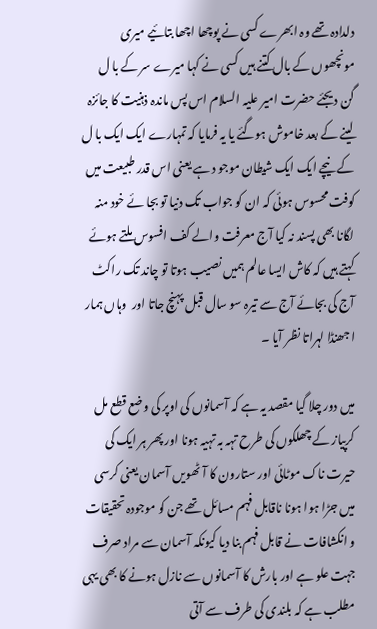دلدادہ تھے وہ ابھرے کسی نے پوچھا اچھا بتائیے میری مونچھوں کے بال کتنے ہیں کسی نے کہا میرے سر کے با ل گن دیجئے حضرت امیر علیہ السلام اس پس ماندہ ذہنیت کا جائزہ لینے کے بعد خاموش ہوگئے یا یہ فرمایا کہ تمہارے ایک ایک با ل کے نیچے ایک ایک شیطان موجو د ہے یعنی اس قدر طبیعت میں کوفت محسوس ہوئی کہ ان کو جواب تک دنیا تو بجا ئے خود منہ لگانا بھی پسند نہ کیا آج معرفت والے کف افسوس ملتے ہوئے کہتے ہیں کہ کاش ایسا عالم ہمیں نصیب ہوتا تو چاند تک راکٹ آج کی بجائے آج سے تیرہ سو سال قبل پہنچ جاتا اور  وہاں ہمار ا جھنڈا لہراتا نظر آیا ۔

میں دور چلا گیا مقصد یہ ہے کہ آسمانوں کی اوپر کی وضع قطع مل کرپیاز کے چھلکوں کی طرح تہہ بہ تہیہ ہونا اور پھر ہر ایک کی حیرت ناک موٹائی اور ستارون کا آٹھویں آسمان یعنی کرسی میں جڑا ہوا ہونا ناقابل فہم مسائل تھے جن کو موجودہ تحقیقات و انکشافات نے قابل فہم بنا دیا کیونکہ آسمان سے مراد صرف جہت علو ہے اور بارش کا آسمانوں سے نازل ہونے کا بھی یہی مطلب ہے کہ بلندی کی طرف سے آتی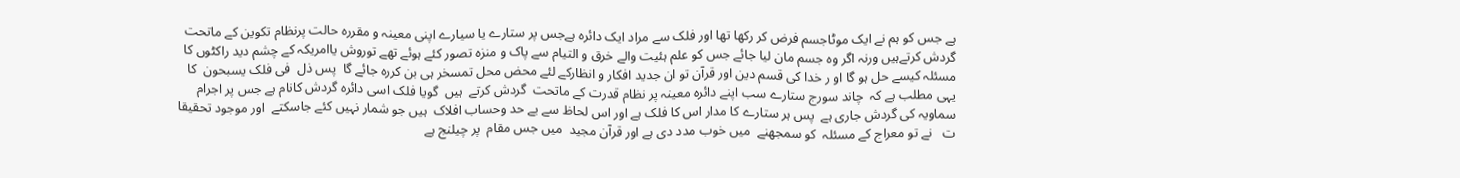ہے جس کو ہم نے ایک موٹاجسم فرض کر رکھا تھا اور فلک سے مراد ایک دائرہ ہےجس پر ستارے یا سیارے اپنی معینہ و مقررہ حالت پرنظام تکوین کے ماتحت گردش کرتےہیں ورنہ اگر وہ جسم مان لیا جائے جس کو علم ہئیت والے خرق و التیام سے پاک و منزہ تصور کئے ہوئے تھے توروش یاامریکہ کے چشم دید راکٹوں کا مسئلہ کیسے حل ہو گا او ر خدا کی قسم دین اور قرآن تو ان جدید افکار و انظارکے لئے محض محل تمسخر ہی بن کررہ جائے گا  پس ذل  فی فلک یسبحون  کا یہی مطلب ہے کہ  چاند سورج ستارے سب اپنے دائرہ معینہ پر نظام قدرت کے ماتحت  گردش کرتے  ہیں  گویا فلک اسی دائرہ گردش کانام ہے جس پر اجرام سماویہ کی گردش جاری ہے  پس ہر ستارے کا مدار اس کا فلک ہے اور اس لحاظ سے بے حد وحساب افلاک  ہیں جو شمار نہیں کئے جاسکتے  اور موجود تحقیقا ت   نے تو معراج کے مسئلہ  کو سمجھنے  میں خوب مدد دی ہے اور قرآن مجید  میں جس مقام  پر چیلنج ہے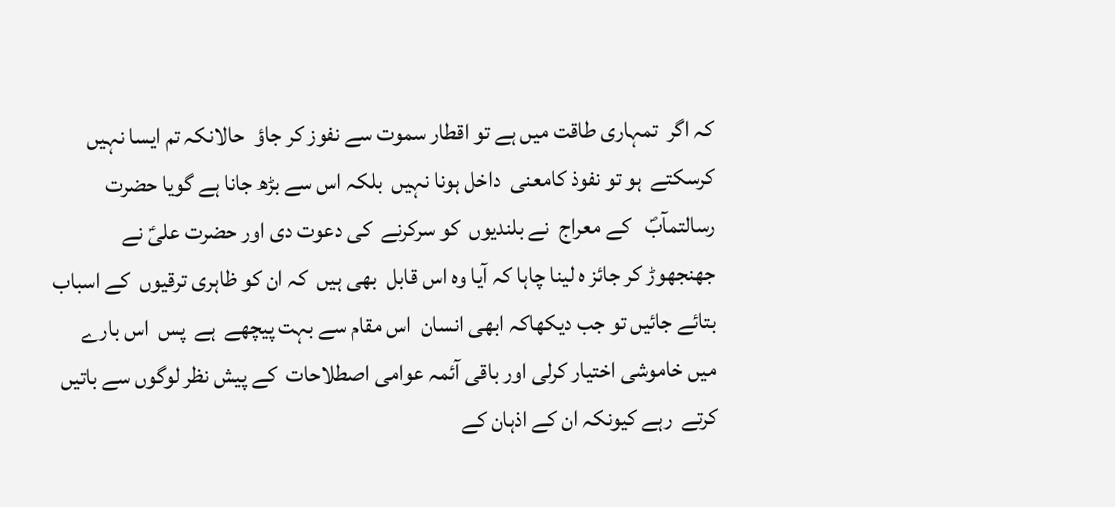کہ اگر  تمہاری طاقت میں ہے تو اقطار سموت سے نفوز کر جاؤ  حالانکہ تم ایسا نہیں کرسکتے  ہو تو نفوذ کامعنی  داخل ہونا نہیں  بلکہ اس سے بڑھ جانا ہے گویا حضرت رسالتمآبؐ   کے معراج  نے بلندیوں  کو سرکرنے  کی دعوت دی اور حضرت علیؑ نے جھنجھوڑ کر جائز ہ لینا چاہا کہ آیا وہ اس قابل  بھی ہیں  کہ ان کو ظاہری ترقیوں  کے اسباب بتائے جائیں تو جب دیکھاکہ ابھی انسان  اس مقام سے بہت پیچھے  ہے  پس  اس بارے  میں خاموشی اختیار کرلی اور باقی آئمہ عوامی اصطلاحات  کے پیش نظر لوگوں سے باتیں کرتے  رہے کیونکہ ان کے اذہان کے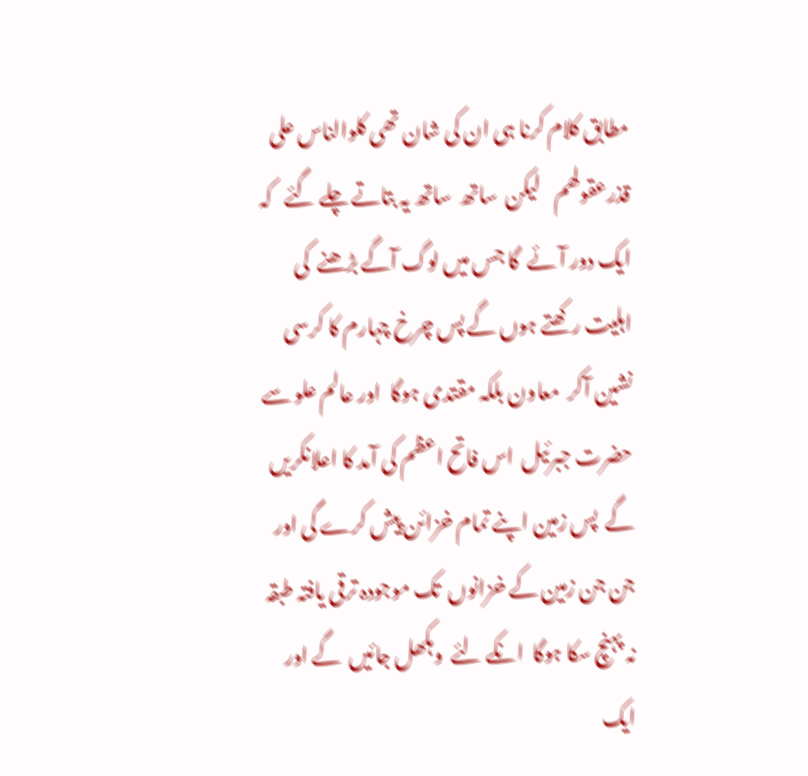مطابق کلام کرنا ہی ان کی شان تھی کلوالناس علی قذرعقولھم    لیکن  ساتھ  ساتھ یہ بتاتے چلے گئے   کہ ایک دور آئے  گا جس میں لوگ آگے بڑھنے  کی اہلیت رکھتے ہوں گے پس چرخ چہارم کا کرسی نشین آکر  معاون بلکہ مقتدی ہوگا  اور عالم علو سے  حضرت جبرئیل  اس فاتح اعظم کی آمد کا اعلانکریں  گے  پس زمین اپنے تمام خزائن پیش کرے گی اور جن جن زمین کے خزانوں  تک موجودہ ترقی یافتہ طبقہ نہ پہنچ سکا ہوگا  انکے لئے  وہکھل جائیں  گے اور ایک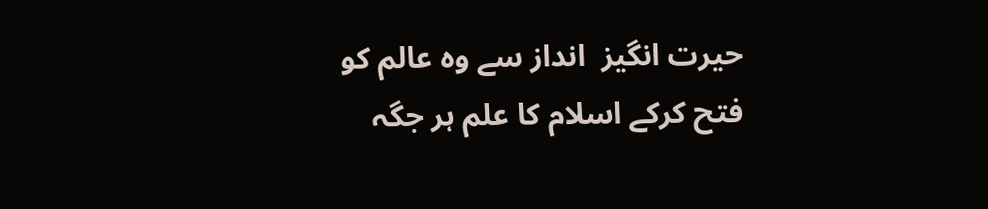حیرت انگیز  انداز سے وہ عالم کو فتح کرکے اسلام کا علم ہر جگہ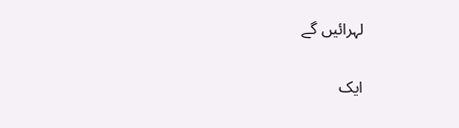لہرائیں گے

ایک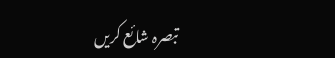تبصرہ شائع کریں